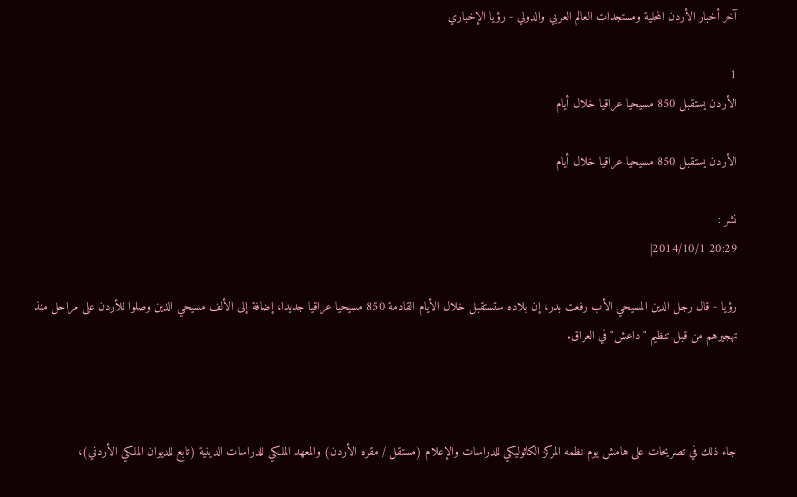آخر أخبار الأردن المحلية ومستجدات العالم العربي والدولي - رؤيا الإخباري

1
الأردن يستقبل 850 مسيحيا عراقيا خلال أيام

الأردن يستقبل 850 مسيحيا عراقيا خلال أيام

نشر :
20:29 2014/10/1|

رؤيا - قال رجل الدين المسيحي الأب رفعت بدر، إن بلاده ستستقبل خلال الأيام القادمة 850 مسيحيا عراقيا جديدا، إضافة إلى الألف مسيحي الذين وصلوا للأردن على مراحل منذ تهجيرهم من قبل تنظيم "داعش" في العراق.



جاء ذلك في تصريحات على هامش يوم نظمه المركز الكاثوليكي للدراسات والإعلام (مستقل / مقره الأردن) والمعهد الملكي للدراسات الدينية (تابع للديوان الملكي الأردني)،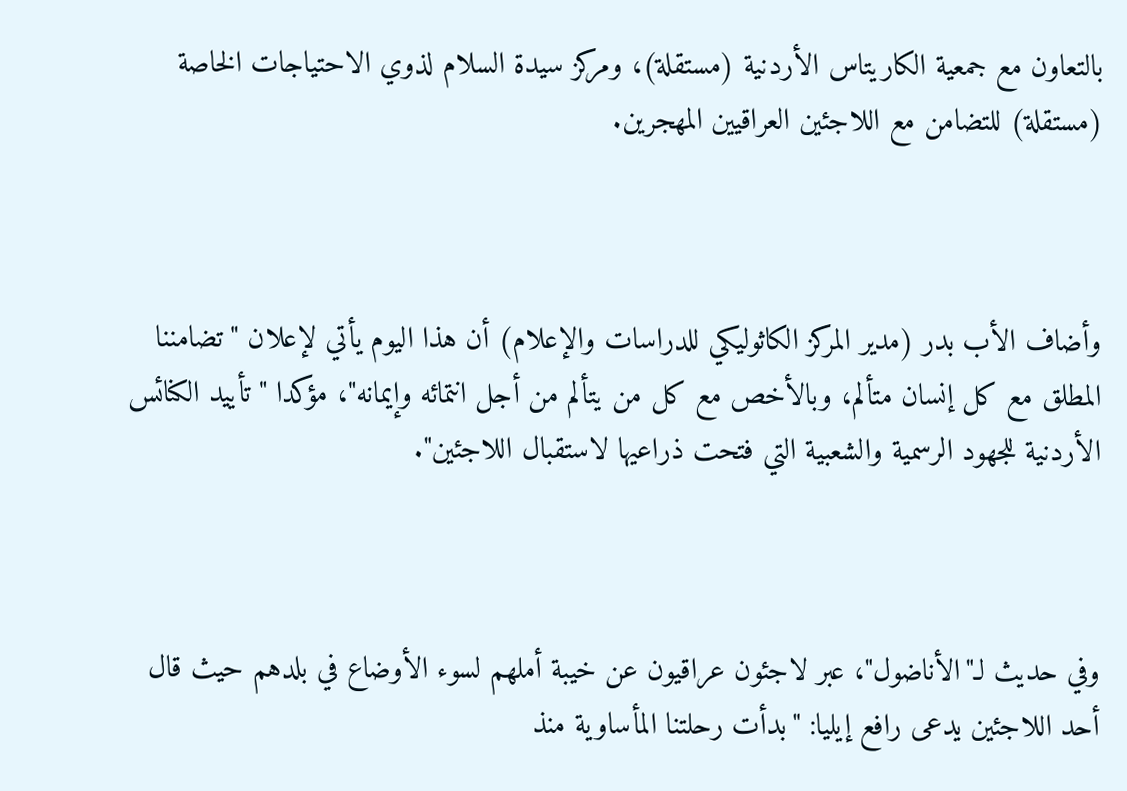بالتعاون مع جمعية الكاريتاس الأردنية (مستقلة)، ومركز سيدة السلام لذوي الاحتياجات الخاصة (مستقلة) للتضامن مع اللاجئين العراقيين المهجرين.



وأضاف الأب بدر (مدير المركز الكاثوليكي للدراسات والإعلام) أن هذا اليوم يأتي لإعلان "تضامننا المطلق مع كل إنسان متألم، وبالأخص مع كل من يتألم من أجل انتمائه وإيمانه"، مؤكدا "تأييد الكنائس الأردنية للجهود الرسمية والشعبية التي فتحت ذراعيها لاستقبال اللاجئين".



وفي حديث لـ"الأناضول"، عبر لاجئون عراقيون عن خيبة أملهم لسوء الأوضاع في بلدهم حيث قال أحد اللاجئين يدعى رافع إيليا: "بدأت رحلتنا المأساوية منذ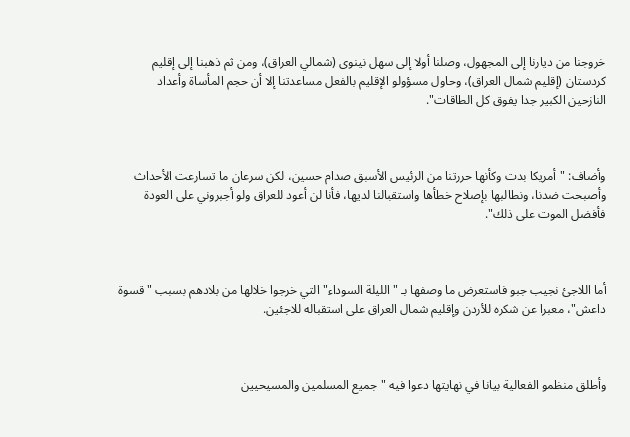خروجنا من ديارنا إلى المجهول، وصلنا أولا إلى سهل نينوى (شمالي العراق)، ومن ثم ذهبنا إلى إقليم كردستان (إقليم شمال العراق)، وحاول مسؤولو الإقليم بالفعل مساعدتنا إلا أن حجم المأساة وأعداد النازحين الكبير جدا يفوق كل الطاقات".



وأضاف: "أمريكا بدت وكأنها حررتنا من الرئيس الأسبق صدام حسين، لكن سرعان ما تسارعت الأحداث وأصبحت ضدنا، ونطالبها بإصلاح خطأها واستقبالنا لديها، فأنا لن أعود للعراق ولو أجبروني على العودة فأفضل الموت على ذلك".



أما اللاجئ نجيب جبو فاستعرض ما وصفها بـ "الليلة السوداء" التي خرجوا خلالها من بلادهم بسبب "قسوة داعش"، معبرا عن شكره للأردن وإقليم شمال العراق على استقباله للاجئين.



وأطلق منظمو الفعالية بيانا في نهايتها دعوا فيه "جميع المسلمين والمسيحيين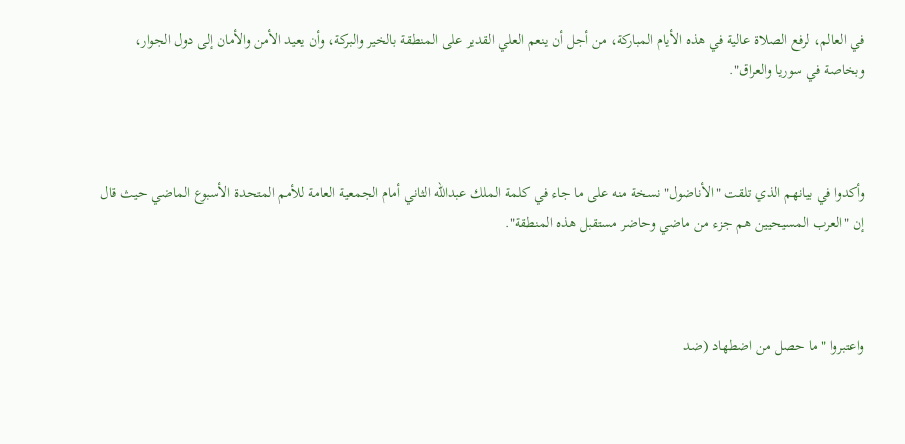في العالم، لرفع الصلاة عالية في هذه الأيام المباركة، من أجل أن ينعم العلي القدير على المنطقة بالخير والبركة، وأن يعيد الأمن والأمان إلى دول الجوار، وبخاصة في سوريا والعراق".



وأكدوا في بيانهم الذي تلقت "الأناضول" نسخة منه على ما جاء في كلمة الملك عبدالله الثاني أمام الجمعية العامة للأمم المتحدة الأسبوع الماضي حيث قال إن "العرب المسيحيين هم جزء من ماضي وحاضر مستقبل هذه المنطقة".



واعتبروا "ما حصل من اضطهاد (ضد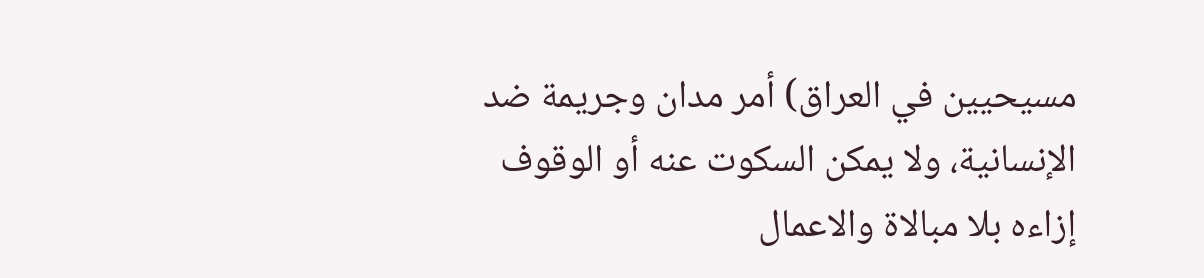مسيحيين في العراق) أمر مدان وجريمة ضد الإنسانية، ولا يمكن السكوت عنه أو الوقوف إزاءه بلا مبالاة والاعمال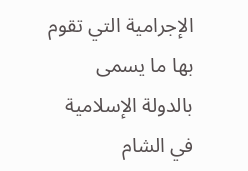الإجرامية التي تقوم بها ما يسمى بالدولة الإسلامية في الشام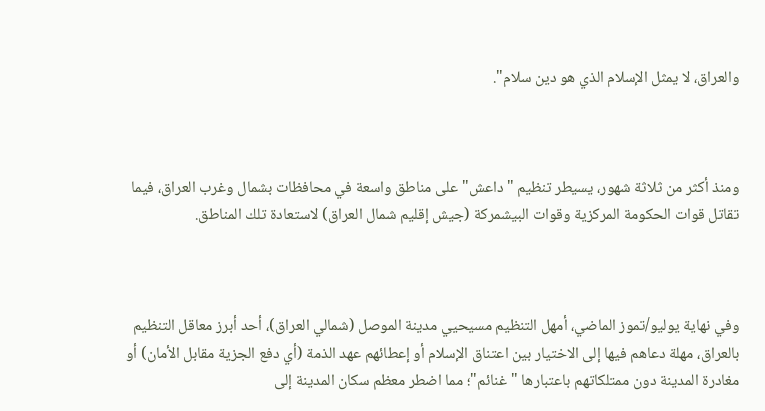والعراق، لا يمثل الإسلام الذي هو دين سلام".



ومنذ أكثر من ثلاثة شهور، يسيطر تنظيم "داعش" على مناطق واسعة في محافظات بشمال وغرب العراق، فيما تقاتل قوات الحكومة المركزية وقوات البيشمركة (جيش إقليم شمال العراق) لاستعادة تلك المناطق.



وفي نهاية يوليو/تموز الماضي، أمهل التنظيم مسيحيي مدينة الموصل (شمالي العراق)، أحد أبرز معاقل التنظيم بالعراق، مهلة دعاهم فيها إلى الاختيار بين اعتناق الإسلام أو إعطائهم عهد الذمة (أي دفع الجزية مقابل الأمان) أو مغادرة المدينة دون ممتلكاتهم باعتبارها "غنائم"؛ مما اضطر معظم سكان المدينة إلى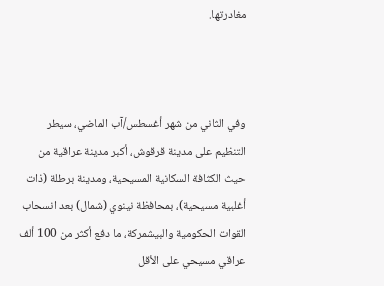مغادرتها.



وفي الثاني من شهر أغسطس/آب الماضي، سيطر التنظيم على مدينة قرقوش، أكبر مدينة عراقية من حيث الكثافة السكانية المسيحية، ومدينة برطلة (ذات أغلبية مسيحية)، بمحافظة نينوي (شمال) بعد انسحاب القوات الحكومية والبيشمركة، ما دفع أكثر من 100 ألف عراقي مسيحي على الأقل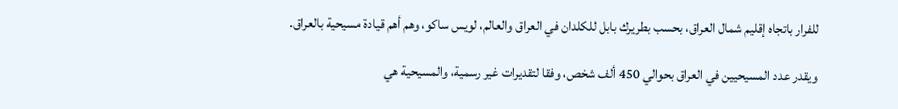للفرار باتجاه إقليم شمال العراق، بحسب بطريرك بابل للكلدان في العراق والعالم، لويس ساكو، وهم أهم قيادة مسيحية بالعراق.

ويقدر عدد المسيحيين في العراق بحوالي 450 ألف شخص، وفقا لتقديرات غير رسمية، والمسيحية هي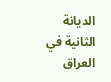الديانة الثانية في العراق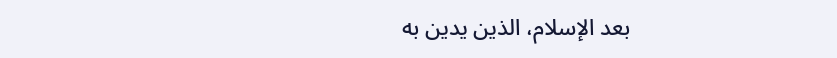بعد الإسلام، الذين يدين به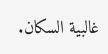غالبية السكان.